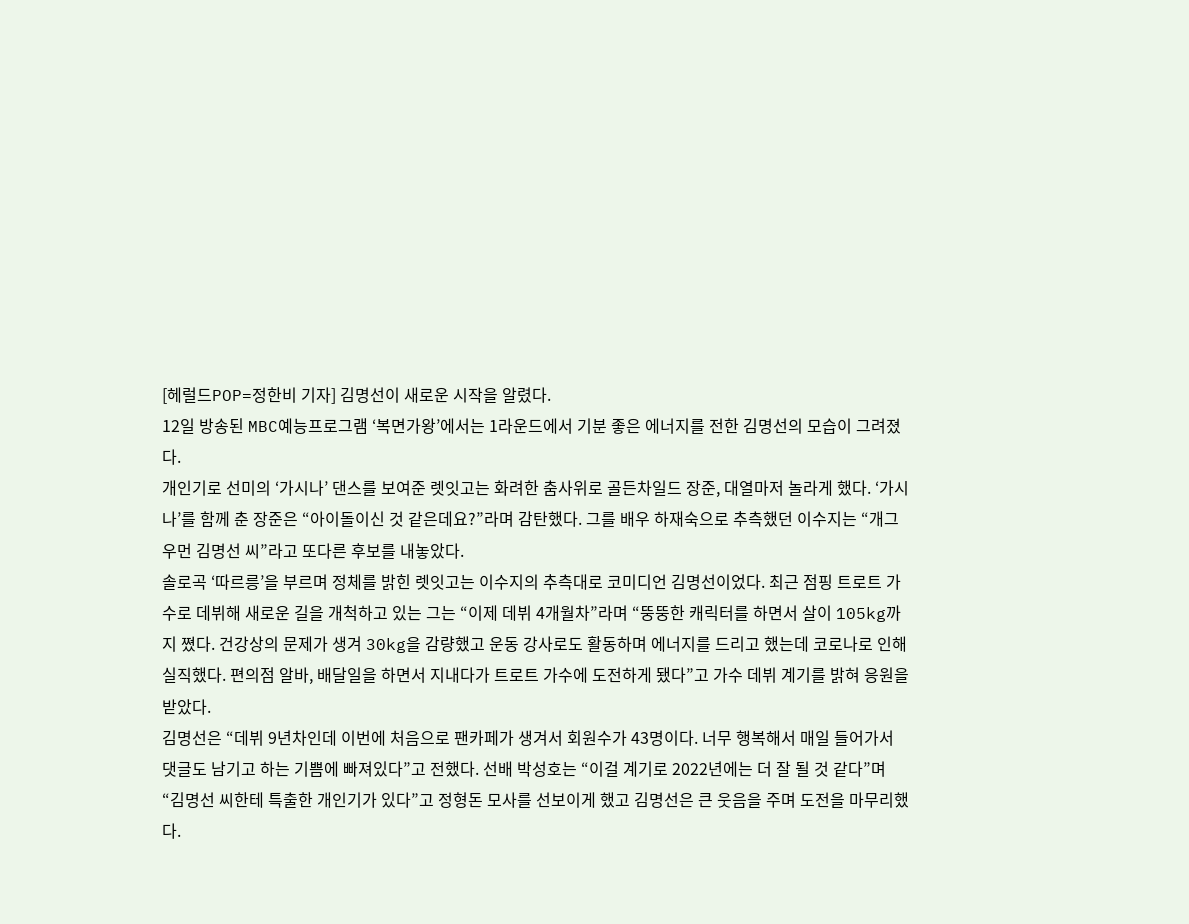[헤럴드POP=정한비 기자] 김명선이 새로운 시작을 알렸다.
12일 방송된 MBC예능프로그램 ‘복면가왕’에서는 1라운드에서 기분 좋은 에너지를 전한 김명선의 모습이 그려졌다.
개인기로 선미의 ‘가시나’ 댄스를 보여준 렛잇고는 화려한 춤사위로 골든차일드 장준, 대열마저 놀라게 했다. ‘가시나’를 함께 춘 장준은 “아이돌이신 것 같은데요?”라며 감탄했다. 그를 배우 하재숙으로 추측했던 이수지는 “개그우먼 김명선 씨”라고 또다른 후보를 내놓았다.
솔로곡 ‘따르릉’을 부르며 정체를 밝힌 렛잇고는 이수지의 추측대로 코미디언 김명선이었다. 최근 점핑 트로트 가수로 데뷔해 새로운 길을 개척하고 있는 그는 “이제 데뷔 4개월차”라며 “뚱뚱한 캐릭터를 하면서 살이 105kg까지 쪘다. 건강상의 문제가 생겨 30kg을 감량했고 운동 강사로도 활동하며 에너지를 드리고 했는데 코로나로 인해 실직했다. 편의점 알바, 배달일을 하면서 지내다가 트로트 가수에 도전하게 됐다”고 가수 데뷔 계기를 밝혀 응원을 받았다.
김명선은 “데뷔 9년차인데 이번에 처음으로 팬카페가 생겨서 회원수가 43명이다. 너무 행복해서 매일 들어가서 댓글도 남기고 하는 기쁨에 빠져있다”고 전했다. 선배 박성호는 “이걸 계기로 2022년에는 더 잘 될 것 같다”며 “김명선 씨한테 특출한 개인기가 있다”고 정형돈 모사를 선보이게 했고 김명선은 큰 웃음을 주며 도전을 마무리했다.